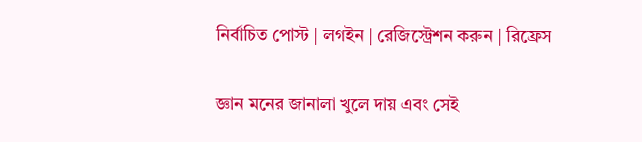নির্বাচিত পোস্ট | লগইন | রেজিস্ট্রেশন করুন | রিফ্রেস

জ্ঞান মনের জানালা খুলে দায় এবং সেই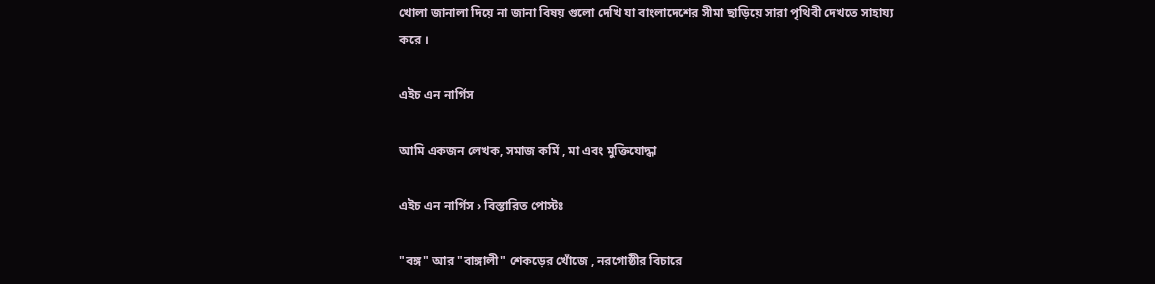খোলা জানালা দিয়ে না জানা বিষয় গুলো দেখি যা বাংলাদেশের সীমা ছাড়িয়ে সারা পৃথিবী দেখতে সাহায্য করে ।

এইচ এন নার্গিস

আমি একজন লেখক, সমাজ কর্মি , মা এবং মুক্তিযোদ্ধা

এইচ এন নার্গিস › বিস্তারিত পোস্টঃ

"বঙ্গ" আর "বাঙ্গালী" শেকড়ের খোঁজে , নরগোষ্ঠীর বিচারে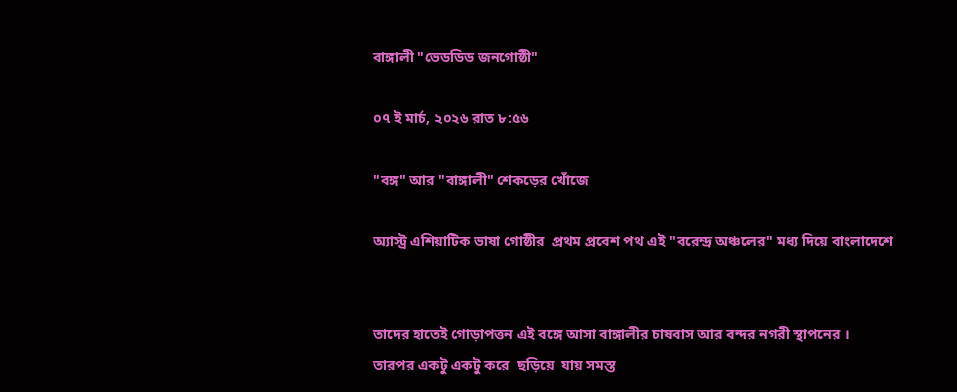বাঙ্গালী "ভেডডিড জনগোষ্ঠী"

০৭ ই মার্চ, ২০২৬ রাত ৮:৫৬

"বঙ্গ" আর "বাঙ্গালী" শেকড়ের খোঁজে

অ্যাস্ট্র এশিয়াটিক ভাষা গোষ্ঠীর  প্রথম প্রবেশ পথ এই "বরেন্দ্র অঞ্চলের" মধ্য দিয়ে বাংলাদেশে


তাদের হাতেই গোড়াপত্তন এই বঙ্গে আসা বাঙ্গালীর চাষবাস আর বন্দর নগরী স্থাপনের ।
তারপর একটু একটু করে  ছড়িয়ে  যায় সমস্ত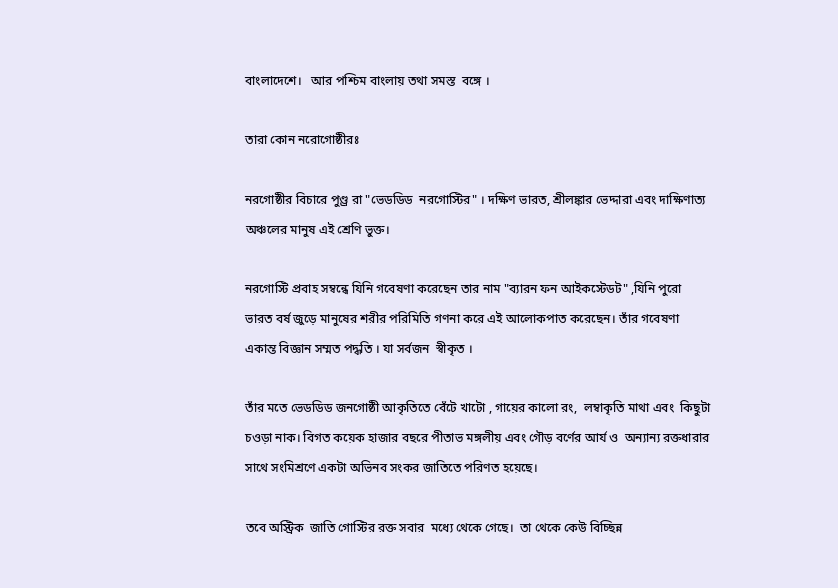বাংলাদেশে।   আর পশ্চিম বাংলায় তথা সমস্ত  বঙ্গে ।

তারা কোন নরোগোষ্ঠীরঃ

নরগোষ্ঠীর বিচারে পুণ্ড্র রা "ভেডডিড  নরগোস্টির" । দক্ষিণ ভারত, শ্রীলঙ্কার ভেদ্দারা এবং দাক্ষিণাত্য অঞ্চলের মানুষ এই শ্রেণি ভুক্ত।

নরগোস্টি প্রবাহ সম্বন্ধে যিনি গবেষণা করেছেন তার নাম "ব্যারন ফন আইকস্টেডট" ,যিনি পুরো  ভারত বর্ষ জুড়ে মানুষের শরীর পরিমিতি গণনা করে এই আলোকপাত করেছেন। তাঁর গবেষণা একান্ত বিজ্ঞান সম্মত পদ্ধতি । যা সর্বজন  স্বীকৃত ।

তাঁর মতে ভেডডিড জনগোষ্ঠী আকৃতিতে বেঁটে খাটো , গায়ের কালো রং,  লম্বাকৃতি মাথা এবং  কিছুটা চওড়া নাক। বিগত কয়েক হাজার বছরে পীতাভ মঙ্গলীয় এবং গৌড় বর্ণের আর্য ও  অন্যান্য রক্তধারার সাথে সংমিশ্রণে একটা অভিনব সংকর জাতিতে পরিণত হয়েছে।

তবে অস্ট্রিক  জাতি গোস্টির রক্ত সবার  মধ্যে থেকে গেছে।  তা থেকে কেউ বিচ্ছিন্ন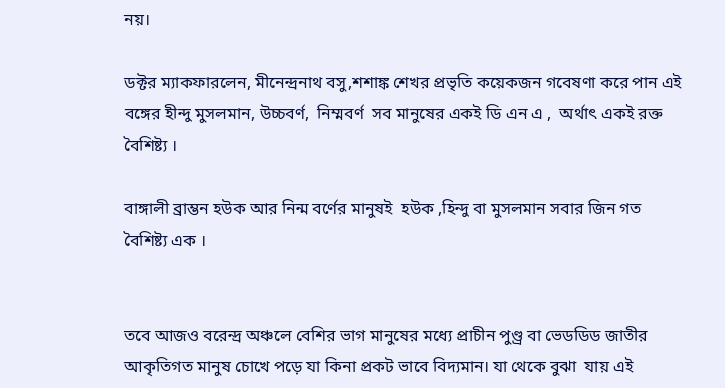নয়।

ডক্টর ম্যাকফারলেন, মীনেন্দ্রনাথ বসু,শশাঙ্ক শেখর প্রভৃতি কয়েকজন গবেষণা করে পান এই বঙ্গের হীন্দু মুসলমান, উচ্চবর্ণ,  নিম্মবর্ণ  সব মানুষের একই ডি এন এ ,  অর্থাৎ একই রক্ত বৈশিষ্ট্য ।

বাঙ্গালী ব্রাম্ভন হউক আর নিন্ম বর্ণের মানুষই  হউক ,হিন্দু বা মুসলমান সবার জিন গত বৈশিষ্ট্য এক ।


তবে আজও বরেন্দ্র অঞ্চলে বেশির ভাগ মানুষের মধ্যে প্রাচীন পুণ্ড্র বা ভেডডিড জাতীর আকৃতিগত মানুষ চোখে পড়ে যা কিনা প্রকট ভাবে বিদ্যমান। যা থেকে বুঝা  যায় এই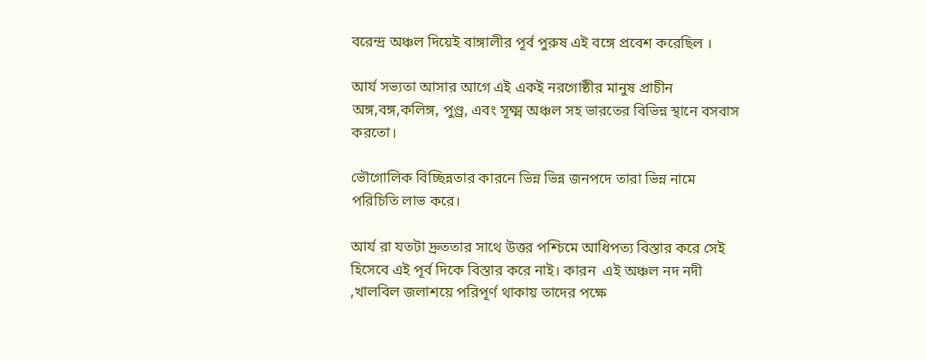বরেন্দ্র অঞ্চল দিয়েই বাঙ্গালীর পূর্ব পুরুষ এই বঙ্গে প্রবেশ করেছিল ।

আর্য সভ্যতা আসার আগে এই একই নরগোষ্ঠীর মানুষ প্রাচীন অঙ্গ,বঙ্গ,কলিঙ্গ, পুণ্ড্র, এবং সূক্ষ্ম অঞ্চল সহ ভারতের বিভিন্ন স্থানে বসবাস করতো।

ভৌগোলিক বিচ্ছিন্নতার কারনে ভিন্ন ভিন্ন জনপদে তারা ভিন্ন নামে পরিচিতি লাভ করে।

আর্য রা যতটা দ্রুততার সাথে উত্তর পশ্চিমে আধিপত্য বিস্তার করে সেই হিসেবে এই পূর্ব দিকে বিস্তার করে নাই। কারন  এই অঞ্চল নদ নদী ,খালবিল জলাশয়ে পরিপূর্ণ থাকায় তাদের পক্ষে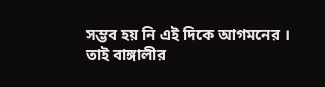সম্ভব হয় নি এই দিকে আগমনের । তাই বাঙ্গালীর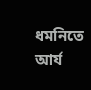ধমনিতে আর্য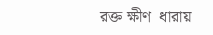রক্ত ক্ষীণ  ধারায়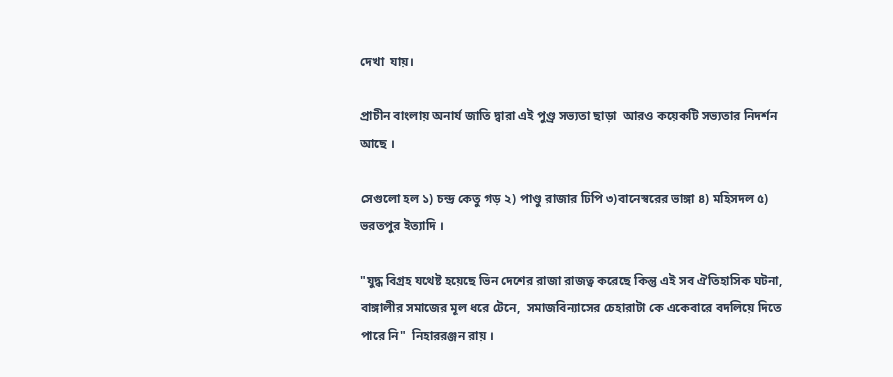দেখা  যায়।

প্রাচীন বাংলায় অনার্য জাতি দ্বারা এই পুণ্ড্র সভ্যতা ছাড়া  আরও কয়েকটি সভ্যতার নিদর্শন আছে ।

সেগুলো হল ১) চন্দ্র কেতু গড় ২) পাণ্ডু রাজার ঢিপি ৩)বানেস্বরের ভাঙ্গা ৪) মহিসদল ৫)  ভরতপুর ইত্যাদি ।

"যুদ্ধ বিগ্রহ যথেষ্ট হয়েছে ভিন দেশের রাজা রাজত্ব করেছে কিন্তু এই সব ঐতিহাসিক ঘটনা,   বাঙ্গালীর সমাজের মূল ধরে টেনে,  সমাজবিন্যাসের চেহারাটা কে একেবারে বদলিয়ে দিতে  পারে নি"  নিহাররঞ্জন রায় ।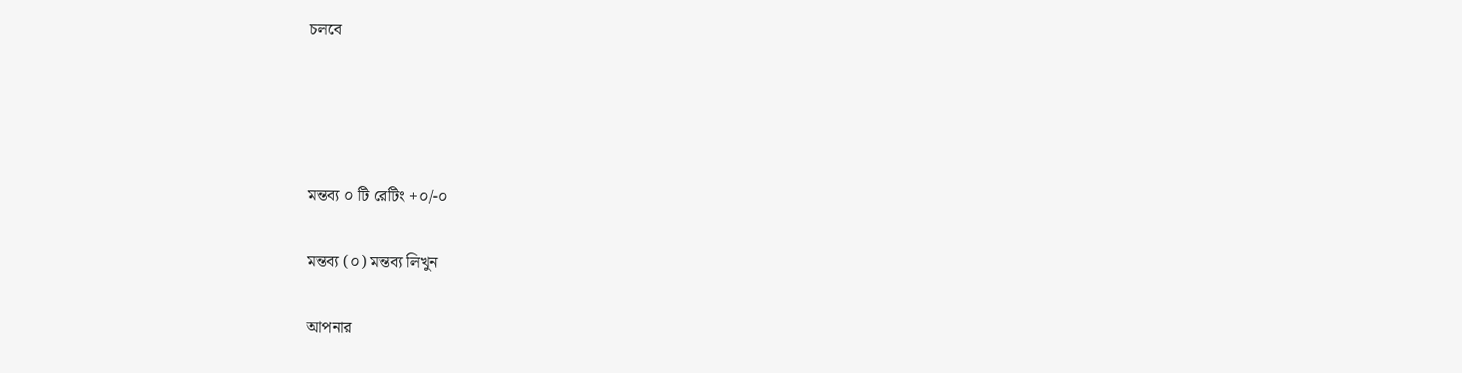চলবে




মন্তব্য ০ টি রেটিং +০/-০

মন্তব্য (০) মন্তব্য লিখুন

আপনার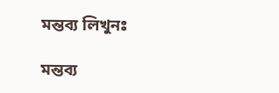মন্তব্য লিখুনঃ

মন্তব্য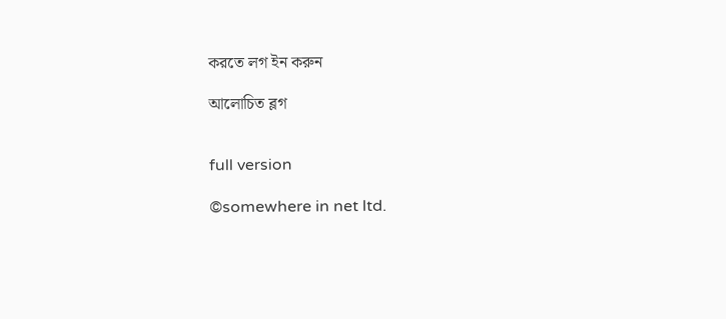করতে লগ ইন করুন

আলোচিত ব্লগ


full version

©somewhere in net ltd.